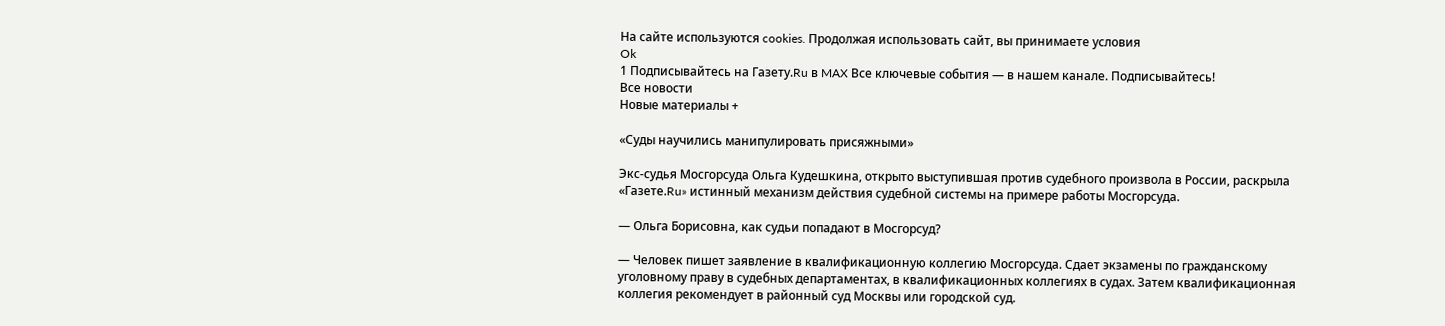На сайте используются cookies. Продолжая использовать сайт, вы принимаете условия
Ok
1 Подписывайтесь на Газету.Ru в MAX Все ключевые события — в нашем канале. Подписывайтесь!
Все новости
Новые материалы +

«Суды научились манипулировать присяжными»

Экс-судья Мосгорсуда Ольга Кудешкина, открыто выступившая против судебного произвола в России, раскрыла «Газете.Ru» истинный механизм действия судебной системы на примере работы Мосгорсуда.

— Ольга Борисовна, как судьи попадают в Мосгорсуд?

— Человек пишет заявление в квалификационную коллегию Мосгорсуда. Сдает экзамены по гражданскому уголовному праву в судебных департаментах, в квалификационных коллегиях в судах. Затем квалификационная коллегия рекомендует в районный суд Москвы или городской суд.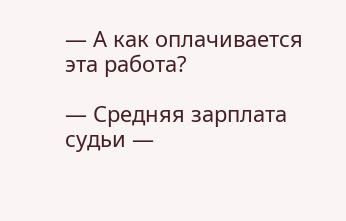— А как оплачивается эта работа?

— Средняя зарплата судьи —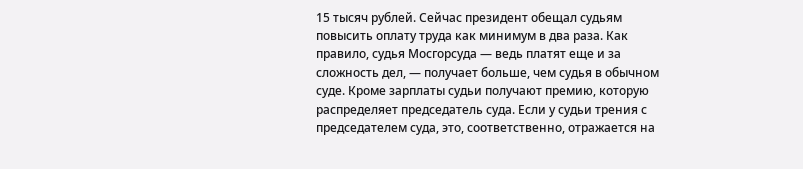15 тысяч рублей. Сейчас президент обещал судьям повысить оплату труда как минимум в два раза. Как правило, судья Мосгорсуда — ведь платят еще и за сложность дел, — получает больше, чем судья в обычном суде. Кроме зарплаты судьи получают премию, которую распределяет председатель суда. Если у судьи трения с председателем суда, это, соответственно, отражается на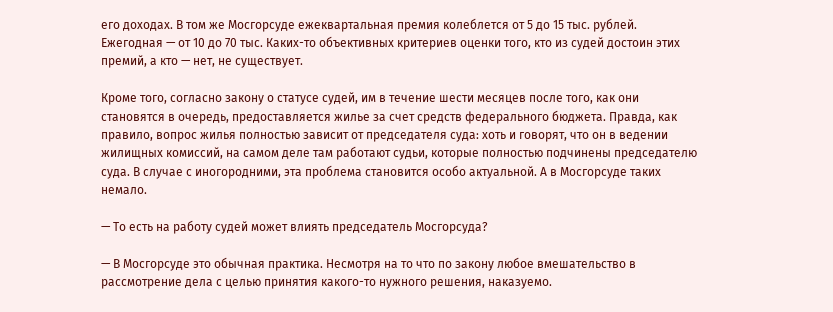его доходах. В том же Мосгорсуде ежеквартальная премия колеблется от 5 до 15 тыс. рублей. Ежегодная — от 10 до 70 тыс. Каких-то объективных критериев оценки того, кто из судей достоин этих премий, а кто — нет, не существует.

Кроме того, согласно закону о статусе судей, им в течение шести месяцев после того, как они становятся в очередь, предоставляется жилье за счет средств федерального бюджета. Правда, как правило, вопрос жилья полностью зависит от председателя суда: хоть и говорят, что он в ведении жилищных комиссий, на самом деле там работают судьи, которые полностью подчинены председателю суда. В случае с иногородними, эта проблема становится особо актуальной. А в Мосгорсуде таких немало.

— То есть на работу судей может влиять председатель Мосгорсуда?

— В Мосгорсуде это обычная практика. Несмотря на то что по закону любое вмешательство в рассмотрение дела с целью принятия какого-то нужного решения, наказуемо.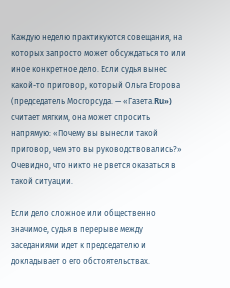Каждую неделю практикуются совещания, на которых запросто может обсуждаться то или иное конкретное дело. Если судья вынес какой-то приговор, который Ольга Егорова (председатель Мосгорсуда. — «Газета.Ru») считает мягким, она может спросить напрямую: «Почему вы вынесли такой приговор, чем это вы руководствовались?» Очевидно, что никто не рвется оказаться в такой ситуации.

Если дело сложное или общественно значимое, судья в перерыве между заседаниями идет к председателю и докладывает о его обстоятельствах.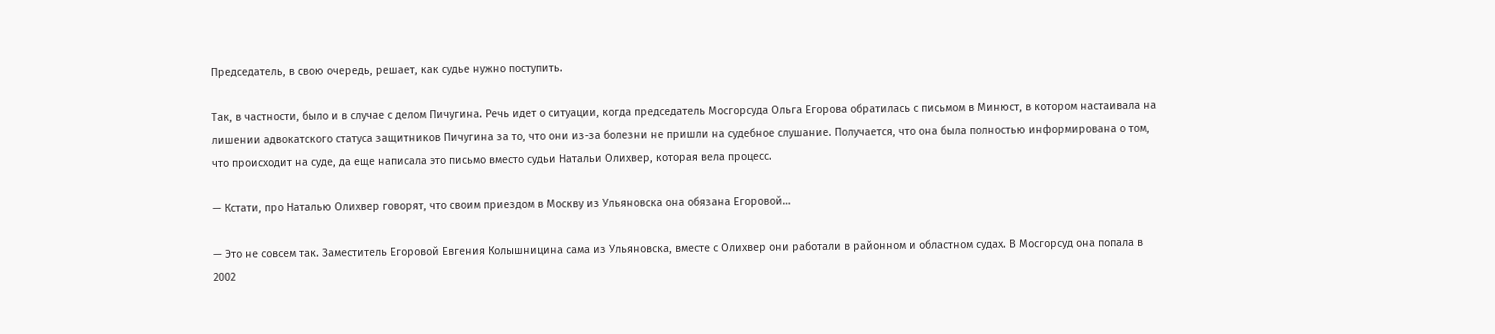Председатель, в свою очередь, решает, как судье нужно поступить.

Так, в частности, было и в случае с делом Пичугина. Речь идет о ситуации, когда председатель Мосгорсуда Ольга Егорова обратилась с письмом в Минюст, в котором настаивала на лишении адвокатского статуса защитников Пичугина за то, что они из-за болезни не пришли на судебное слушание. Получается, что она была полностью информирована о том, что происходит на суде, да еще написала это письмо вместо судьи Натальи Олихвер, которая вела процесс.

— Кстати, про Наталью Олихвер говорят, что своим приездом в Москву из Ульяновска она обязана Егоровой…

— Это не совсем так. Заместитель Егоровой Евгения Колышницина сама из Ульяновска, вместе с Олихвер они работали в районном и областном судах. В Мосгорсуд она попала в 2002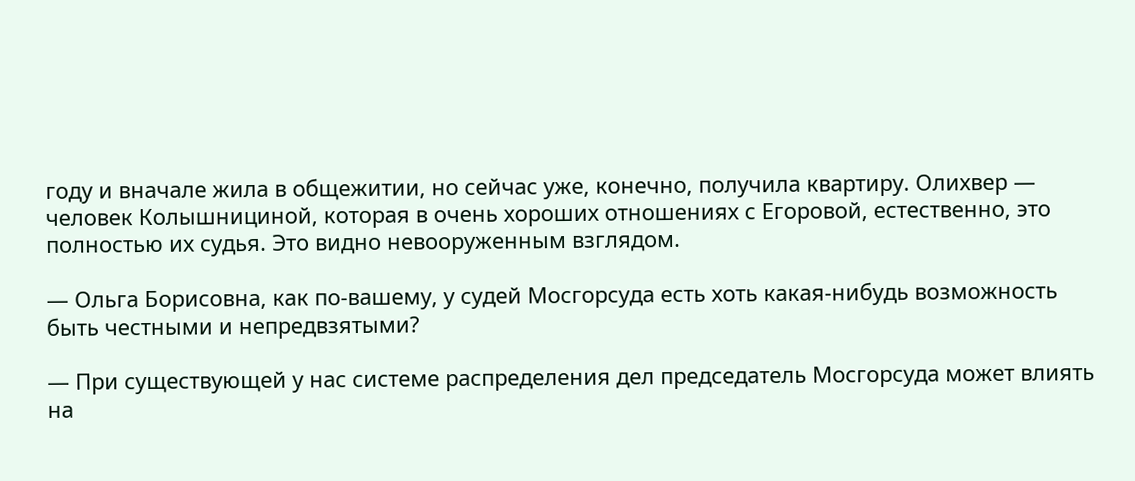году и вначале жила в общежитии, но сейчас уже, конечно, получила квартиру. Олихвер — человек Колышнициной, которая в очень хороших отношениях с Егоровой, естественно, это полностью их судья. Это видно невооруженным взглядом.

— Ольга Борисовна, как по-вашему, у судей Мосгорсуда есть хоть какая-нибудь возможность быть честными и непредвзятыми?

— При существующей у нас системе распределения дел председатель Мосгорсуда может влиять на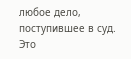любое дело, поступившее в суд. Это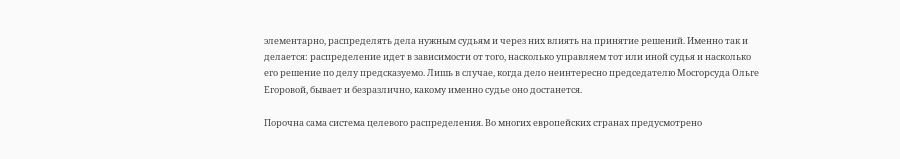элементарно, распределять дела нужным судьям и через них влиять на принятие решений. Именно так и делается: распределение идет в зависимости от того, насколько управляем тот или иной судья и насколько его решение по делу предсказуемо. Лишь в случае, когда дело неинтересно председателю Мосгорсуда Ольге Егоровой, бывает и безразлично, какому именно судье оно достанется.

Порочна сама система целевого распределения. Во многих европейских странах предусмотрено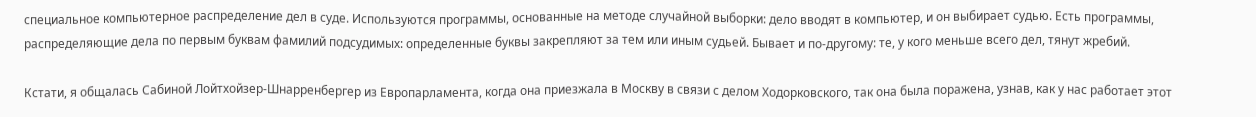специальное компьютерное распределение дел в суде. Используются программы, основанные на методе случайной выборки: дело вводят в компьютер, и он выбирает судью. Есть программы, распределяющие дела по первым буквам фамилий подсудимых: определенные буквы закрепляют за тем или иным судьей. Бывает и по-другому: те, у кого меньше всего дел, тянут жребий.

Кстати, я общалась Сабиной Лойтхойзер-Шнарренбергер из Европарламента, когда она приезжала в Москву в связи с делом Ходорковского, так она была поражена, узнав, как у нас работает этот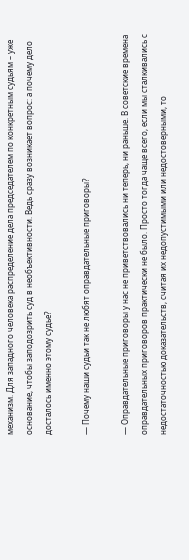механизм. Для западного человека распределение дела председателем по конкретным судьям – уже основание, чтобы заподозрить суд в необъективности. Ведь сразу возникает вопрос: а почему дело досталось именно этому судье?

— Почему наши судьи так не любят оправдательные приговоры?

— Оправдательные приговоры у нас не приветствовались ни теперь, ни раньше. В советские времена оправдательных приговоров практически не было. Просто тогда чаще всего, если мы сталкивались с недостаточностью доказательств, считая их недопустимыми или недостоверными, то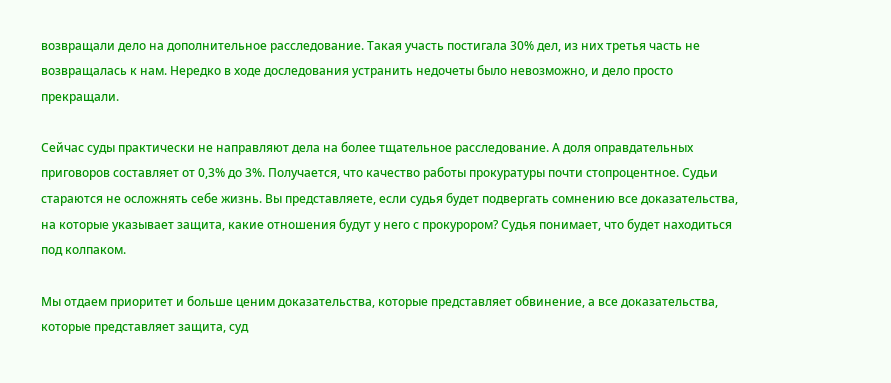возвращали дело на дополнительное расследование. Такая участь постигала 30% дел, из них третья часть не возвращалась к нам. Нередко в ходе доследования устранить недочеты было невозможно, и дело просто прекращали.

Сейчас суды практически не направляют дела на более тщательное расследование. А доля оправдательных приговоров составляет от 0,3% до 3%. Получается, что качество работы прокуратуры почти стопроцентное. Судьи стараются не осложнять себе жизнь. Вы представляете, если судья будет подвергать сомнению все доказательства, на которые указывает защита, какие отношения будут у него с прокурором? Судья понимает, что будет находиться под колпаком.

Мы отдаем приоритет и больше ценим доказательства, которые представляет обвинение, а все доказательства, которые представляет защита, суд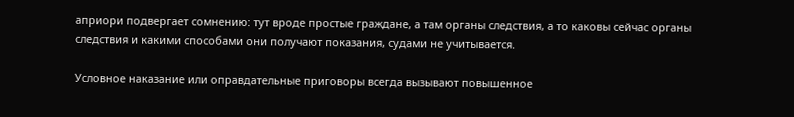априори подвергает сомнению: тут вроде простые граждане, а там органы следствия, а то каковы сейчас органы следствия и какими способами они получают показания, судами не учитывается.

Условное наказание или оправдательные приговоры всегда вызывают повышенное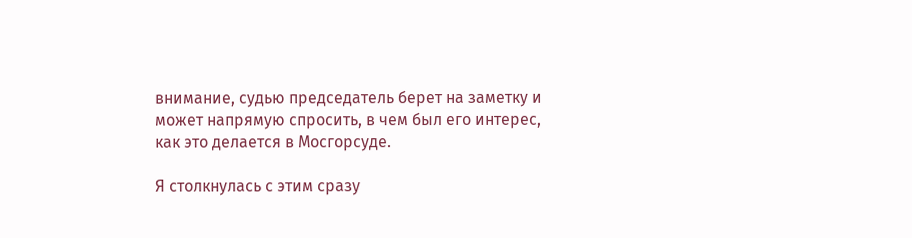внимание, судью председатель берет на заметку и может напрямую спросить, в чем был его интерес, как это делается в Мосгорсуде.

Я столкнулась с этим сразу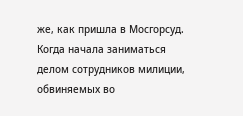же, как пришла в Мосгорсуд. Когда начала заниматься делом сотрудников милиции, обвиняемых во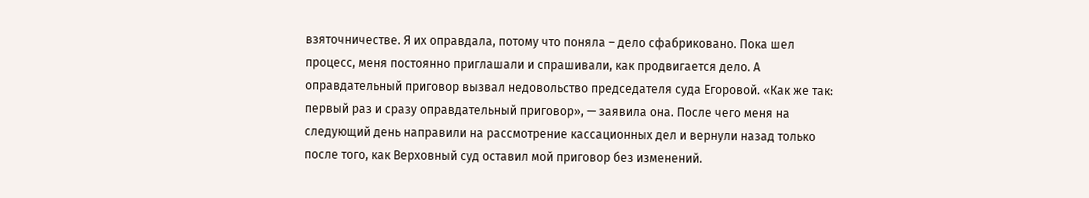взяточничестве. Я их оправдала, потому что поняла – дело сфабриковано. Пока шел процесс, меня постоянно приглашали и спрашивали, как продвигается дело. А оправдательный приговор вызвал недовольство председателя суда Егоровой. «Как же так: первый раз и сразу оправдательный приговор», — заявила она. После чего меня на следующий день направили на рассмотрение кассационных дел и вернули назад только после того, как Верховный суд оставил мой приговор без изменений.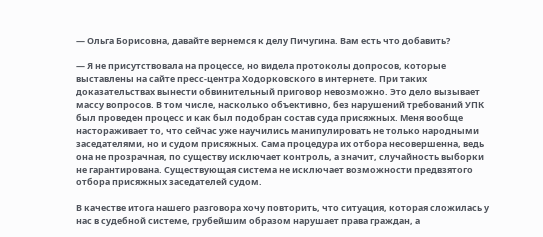— Ольга Борисовна, давайте вернемся к делу Пичугина. Вам есть что добавить?

— Я не присутствовала на процессе, но видела протоколы допросов, которые выставлены на сайте пресс-центра Ходорковского в интернете. При таких доказательствах вынести обвинительный приговор невозможно. Это дело вызывает массу вопросов. В том числе, насколько объективно, без нарушений требований УПК был проведен процесс и как был подобран состав суда присяжных. Меня вообще настораживает то, что сейчас уже научились манипулировать не только народными заседателями, но и судом присяжных. Сама процедура их отбора несовершенна, ведь она не прозрачная, по существу исключает контроль, а значит, случайность выборки не гарантирована. Существующая система не исключает возможности предвзятого отбора присяжных заседателей судом.

В качестве итога нашего разговора хочу повторить, что ситуация, которая сложилась у нас в судебной системе, грубейшим образом нарушает права граждан, а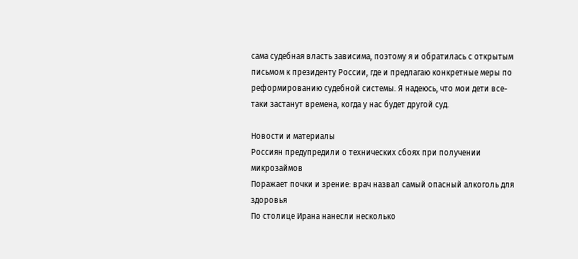сама судебная власть зависима, поэтому я и обратилась с открытым письмом к президенту России, где и предлагаю конкретные меры по реформированию судебной системы. Я надеюсь, что мои дети все-таки застанут времена, когда у нас будет другой суд.

Новости и материалы
Россиян предупредили о технических сбоях при получении микрозаймов
Поражает почки и зрение: врач назвал самый опасный алкоголь для здоровья
По столице Ирана нанесли несколько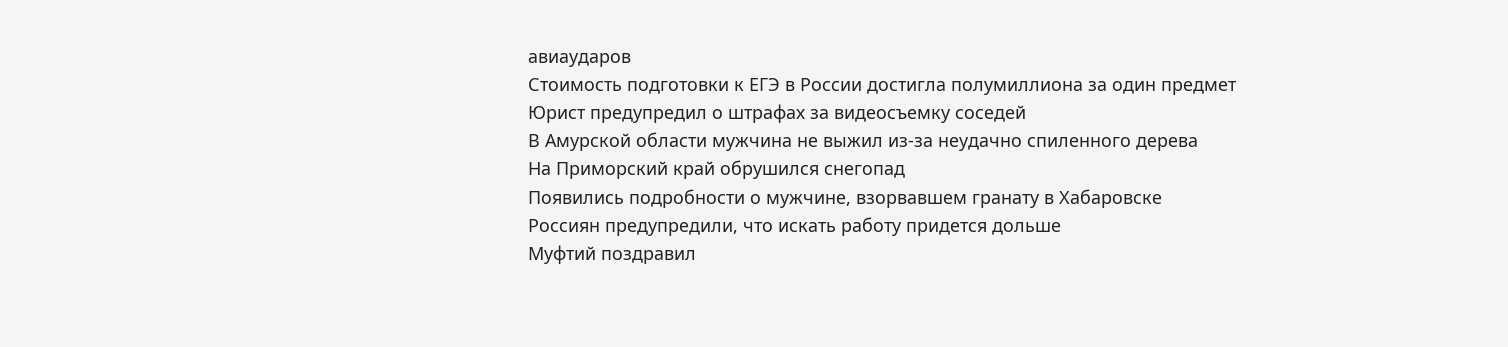авиаударов
Стоимость подготовки к ЕГЭ в России достигла полумиллиона за один предмет
Юрист предупредил о штрафах за видеосъемку соседей
В Амурской области мужчина не выжил из-за неудачно спиленного дерева
На Приморский край обрушился снегопад
Появились подробности о мужчине, взорвавшем гранату в Хабаровске
Россиян предупредили, что искать работу придется дольше
Муфтий поздравил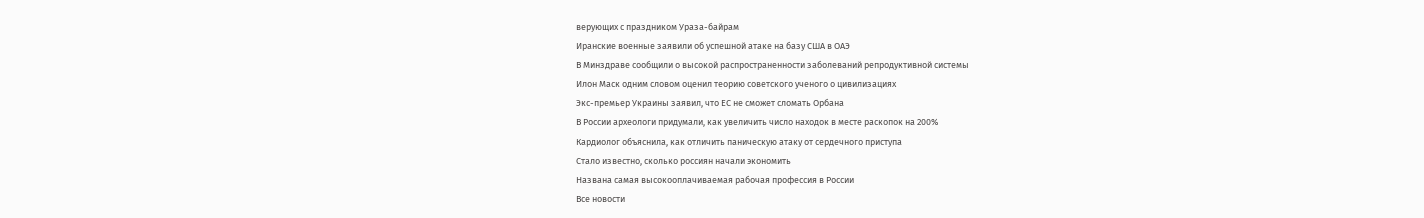верующих с праздником Ураза-байрам
Иранские военные заявили об успешной атаке на базу США в ОАЭ
В Минздраве сообщили о высокой распространенности заболеваний репродуктивной системы
Илон Маск одним словом оценил теорию советского ученого о цивилизациях
Экс-премьер Украины заявил, что ЕС не сможет сломать Орбана
В России археологи придумали, как увеличить число находок в месте раскопок на 200%
Кардиолог объяснила, как отличить паническую атаку от сердечного приступа
Стало известно, сколько россиян начали экономить
Названа самая высокооплачиваемая рабочая профессия в России
Все новости